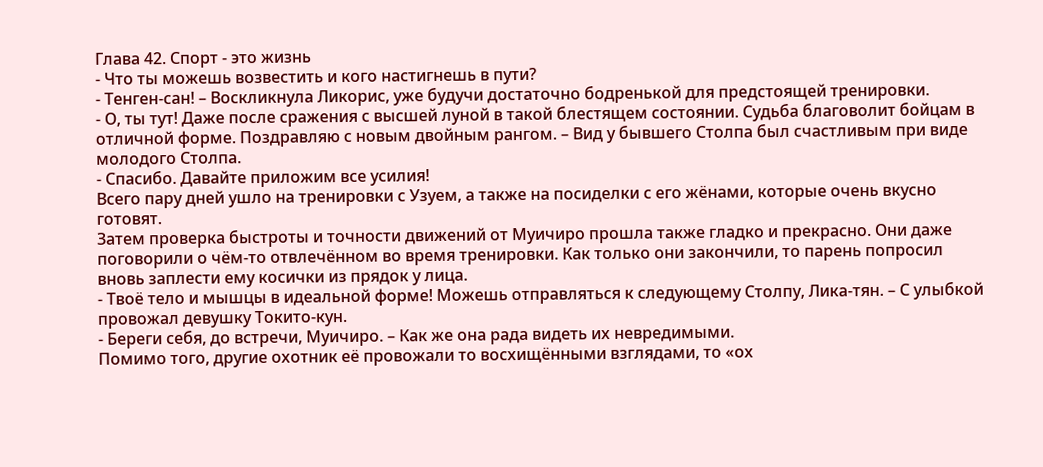Глава 42. Спорт - это жизнь
- Что ты можешь возвестить и кого настигнешь в пути?
- Тенген-сан! – Воскликнула Ликорис, уже будучи достаточно бодренькой для предстоящей тренировки.
- О, ты тут! Даже после сражения с высшей луной в такой блестящем состоянии. Судьба благоволит бойцам в отличной форме. Поздравляю с новым двойным рангом. – Вид у бывшего Столпа был счастливым при виде молодого Столпа.
- Спасибо. Давайте приложим все усилия!
Всего пару дней ушло на тренировки с Узуем, а также на посиделки с его жёнами, которые очень вкусно готовят.
Затем проверка быстроты и точности движений от Муичиро прошла также гладко и прекрасно. Они даже поговорили о чём-то отвлечённом во время тренировки. Как только они закончили, то парень попросил вновь заплести ему косички из прядок у лица.
- Твоё тело и мышцы в идеальной форме! Можешь отправляться к следующему Столпу, Лика-тян. – С улыбкой провожал девушку Токито-кун.
- Береги себя, до встречи, Муичиро. – Как же она рада видеть их невредимыми.
Помимо того, другие охотник её провожали то восхищёнными взглядами, то «ох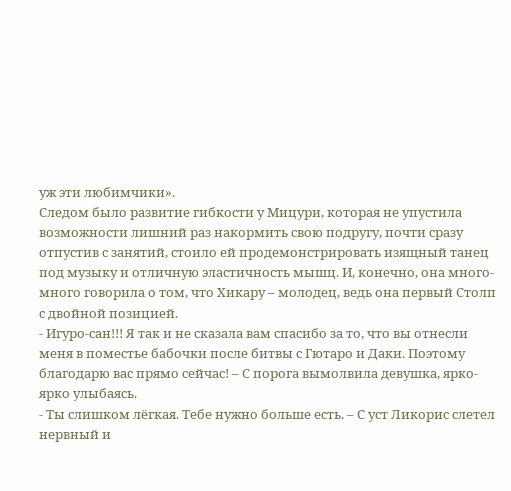уж эти любимчики».
Следом было развитие гибкости у Мицури, которая не упустила возможности лишний раз накормить свою подругу, почти сразу отпустив с занятий, стоило ей продемонстрировать изящный танец под музыку и отличную эластичность мышц. И, конечно, она много-много говорила о том, что Хикару – молодец, ведь она первый Столп с двойной позицией.
- Игуро-сан!!! Я так и не сказала вам спасибо за то, что вы отнесли меня в поместье бабочки после битвы с Гютаро и Даки. Поэтому благодарю вас прямо сейчас! – С порога вымолвила девушка, ярко-ярко улыбаясь.
- Ты слишком лёгкая. Тебе нужно больше есть. – С уст Ликорис слетел нервный и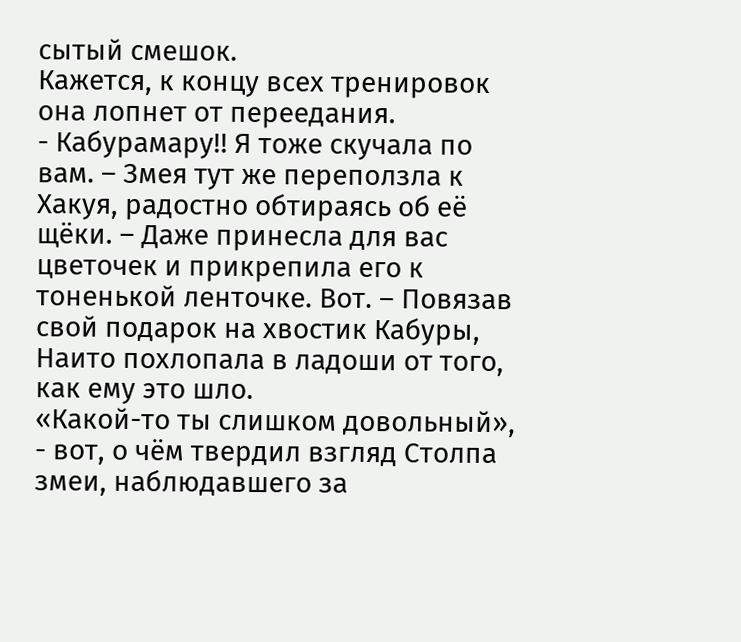сытый смешок.
Кажется, к концу всех тренировок она лопнет от переедания.
- Кабурамару!! Я тоже скучала по вам. – Змея тут же переползла к Хакуя, радостно обтираясь об её щёки. – Даже принесла для вас цветочек и прикрепила его к тоненькой ленточке. Вот. – Повязав свой подарок на хвостик Кабуры, Наито похлопала в ладоши от того, как ему это шло.
«Какой-то ты слишком довольный», - вот, о чём твердил взгляд Столпа змеи, наблюдавшего за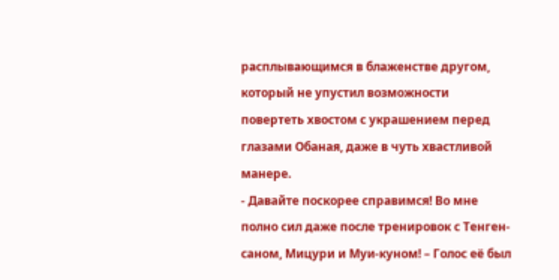расплывающимся в блаженстве другом, который не упустил возможности повертеть хвостом с украшением перед глазами Обаная, даже в чуть хвастливой манере.
- Давайте поскорее справимся! Во мне полно сил даже после тренировок с Тенген-саном, Мицури и Муи-куном! – Голос её был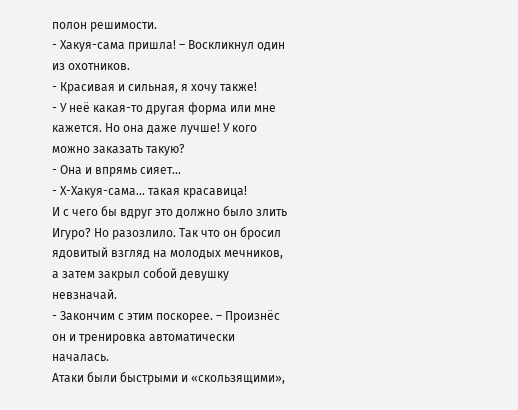полон решимости.
- Хакуя-сама пришла! – Воскликнул один из охотников.
- Красивая и сильная, я хочу также!
- У неё какая-то другая форма или мне кажется. Но она даже лучше! У кого можно заказать такую?
- Она и впрямь сияет...
- Х-Хакуя-сама... такая красавица!
И с чего бы вдруг это должно было злить Игуро? Но разозлило. Так что он бросил ядовитый взгляд на молодых мечников, а затем закрыл собой девушку невзначай.
- Закончим с этим поскорее. – Произнёс он и тренировка автоматически началась.
Атаки были быстрыми и «скользящими»,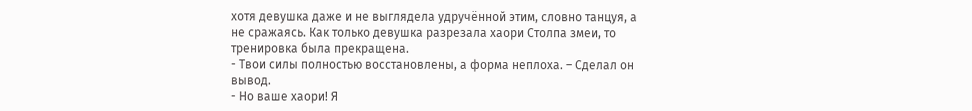хотя девушка даже и не выглядела удручённой этим, словно танцуя, а не сражаясь. Как только девушка разрезала хаори Столпа змеи, то тренировка была прекращена.
- Твои силы полностью восстановлены, а форма неплоха. – Сделал он вывод.
- Но ваше хаори! Я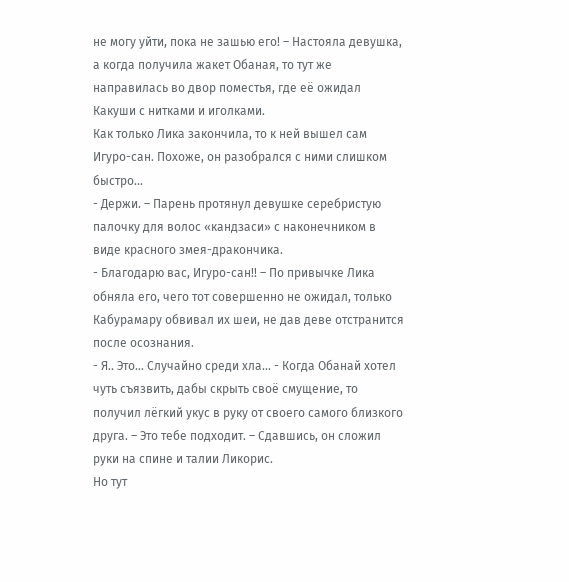не могу уйти, пока не зашью его! – Настояла девушка, а когда получила жакет Обаная, то тут же направилась во двор поместья, где её ожидал Какуши с нитками и иголками.
Как только Лика закончила, то к ней вышел сам Игуро-сан. Похоже, он разобрался с ними слишком быстро...
- Держи. – Парень протянул девушке серебристую палочку для волос «кандзаси» с наконечником в виде красного змея-дракончика.
- Благодарю вас, Игуро-сан!! – По привычке Лика обняла его, чего тот совершенно не ожидал, только Кабурамару обвивал их шеи, не дав деве отстранится после осознания.
- Я.. Это... Случайно среди хла... - Когда Обанай хотел чуть съязвить, дабы скрыть своё смущение, то получил лёгкий укус в руку от своего самого близкого друга. – Это тебе подходит. – Сдавшись, он сложил руки на спине и талии Ликорис.
Но тут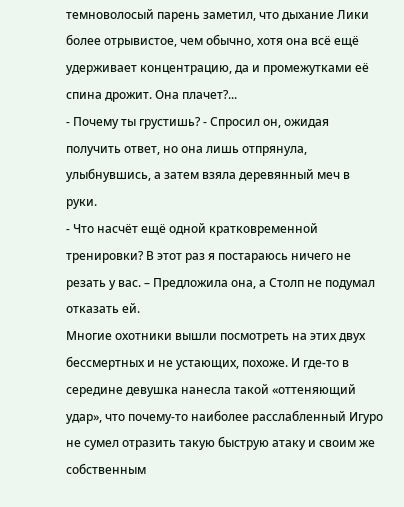темноволосый парень заметил, что дыхание Лики более отрывистое, чем обычно, хотя она всё ещё удерживает концентрацию, да и промежутками её спина дрожит. Она плачет?...
- Почему ты грустишь? - Спросил он, ожидая получить ответ, но она лишь отпрянула, улыбнувшись, а затем взяла деревянный меч в руки.
- Что насчёт ещё одной кратковременной тренировки? В этот раз я постараюсь ничего не резать у вас. – Предложила она, а Столп не подумал отказать ей.
Многие охотники вышли посмотреть на этих двух бессмертных и не устающих, похоже. И где-то в середине девушка нанесла такой «оттеняющий удар», что почему-то наиболее расслабленный Игуро не сумел отразить такую быструю атаку и своим же собственным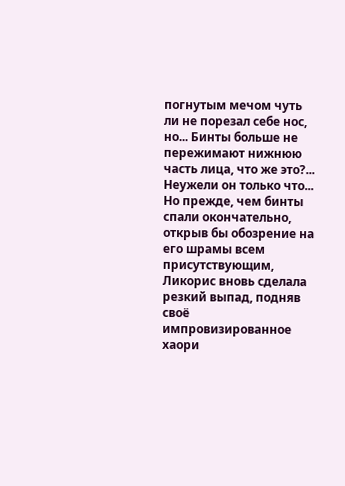погнутым мечом чуть ли не порезал себе нос, но... Бинты больше не пережимают нижнюю часть лица, что же это?... Неужели он только что... Но прежде, чем бинты спали окончательно, открыв бы обозрение на его шрамы всем присутствующим, Ликорис вновь сделала резкий выпад, подняв своё импровизированное хаори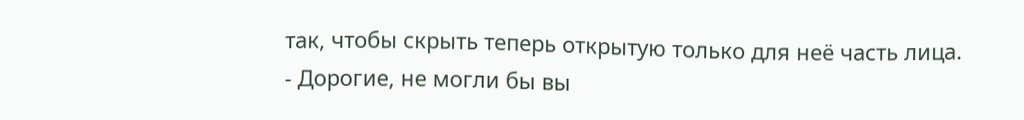так, чтобы скрыть теперь открытую только для неё часть лица.
- Дорогие, не могли бы вы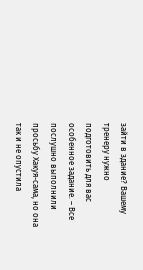зайти в здание? Вашему тренеру нужно подготовить для вас особенное задание. – Все послушно выполнили просьбу Хакуя-сама, но она так и не опустила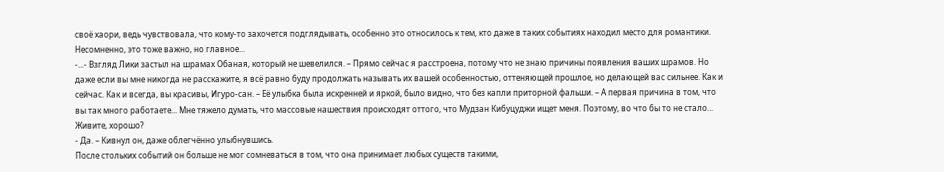своё хаори, ведь чувствовала, что кому-то захочется подглядывать, особенно это относилось к тем, кто даже в таких событиях находил место для романтики.
Несомненно, это тоже важно, но главное...
-...- Взгляд Лики застыл на шрамах Обаная, который не шевелился. – Прямо сейчас я расстроена, потому что не знаю причины появления ваших шрамов. Но даже если вы мне никогда не расскажите, я всё равно буду продолжать называть их вашей особенностью, оттеняющей прошлое, но делающей вас сильнее. Как и сейчас. Как и всегда, вы красивы, Игуро-сан. – Её улыбка была искренней и яркой, было видно, что без капли приторной фальши. – А первая причина в том, что вы так много работаете... Мне тяжело думать, что массовые нашествия происходят оттого, что Мудзан Кибуцуджи ищет меня. Поэтому, во что бы то не стало... Живите, хорошо?
- Да. – Кивнул он, даже облегчённо улыбнувшись.
После стольких событий он больше не мог сомневаться в том, что она принимает любых существ такими,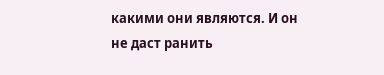какими они являются. И он не даст ранить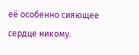её особенно сияющее сердце никому.